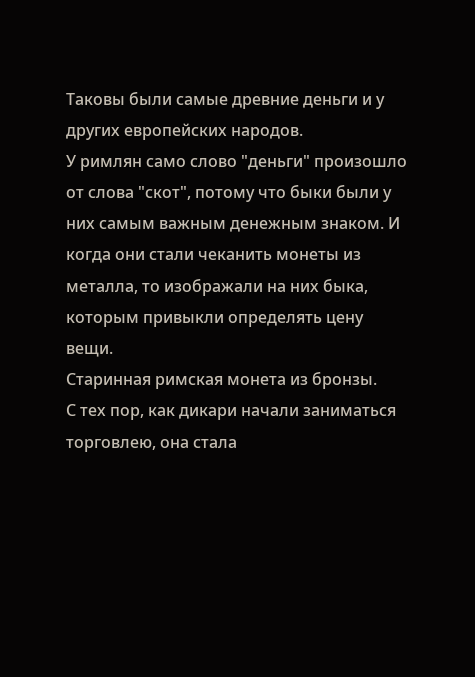Таковы были самые древние деньги и у других европейских народов.
У римлян само слово "деньги" произошло от слова "скот", потому что быки были у них самым важным денежным знаком. И когда они стали чеканить монеты из металла, то изображали на них быка, которым привыкли определять цену вещи.
Старинная римская монета из бронзы.
С тех пор, как дикари начали заниматься торговлею, она стала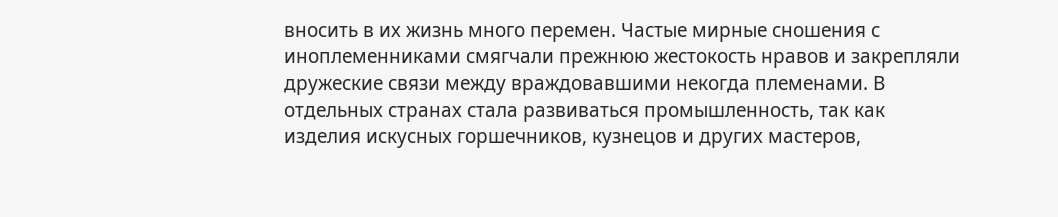вносить в их жизнь много перемен. Частые мирные сношения с иноплеменниками смягчали прежнюю жестокость нравов и закрепляли дружеские связи между враждовавшими некогда племенами. В отдельных странах стала развиваться промышленность, так как изделия искусных горшечников, кузнецов и других мастеров,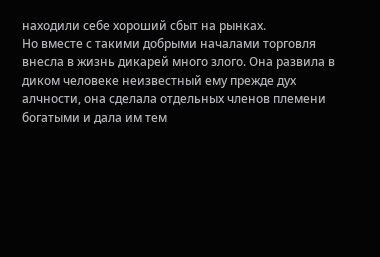находили себе хороший сбыт на рынках.
Но вместе с такими добрыми началами торговля внесла в жизнь дикарей много злого. Она развила в диком человеке неизвестный ему прежде дух алчности, она сделала отдельных членов племени богатыми и дала им тем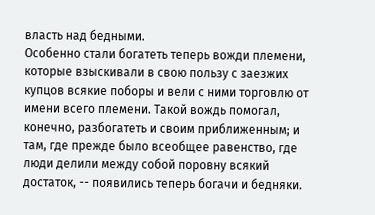власть над бедными.
Особенно стали богатеть теперь вожди племени, которые взыскивали в свою пользу с заезжих купцов всякие поборы и вели с ними торговлю от имени всего племени. Такой вождь помогал, конечно, разбогатеть и своим приближенным; и там, где прежде было всеобщее равенство, где люди делили между собой поровну всякий достаток, -- появились теперь богачи и бедняки.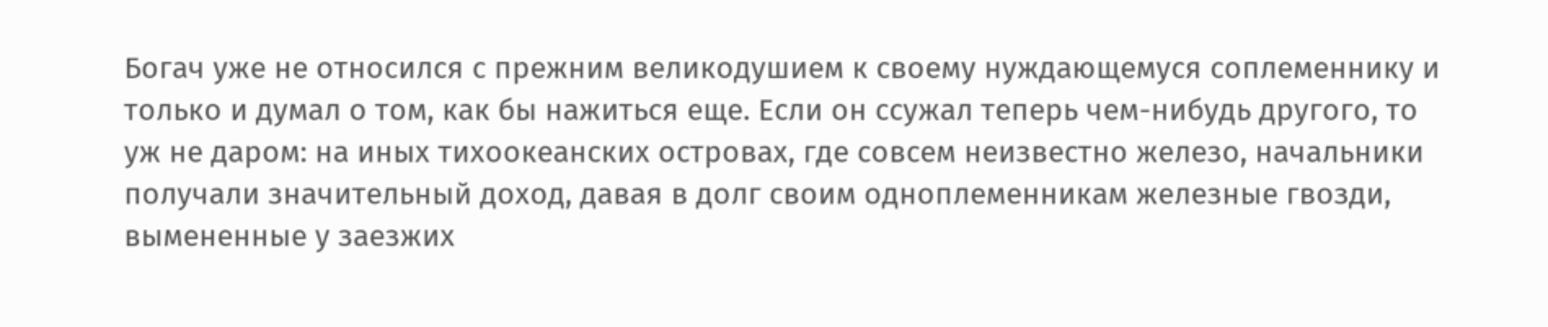Богач уже не относился с прежним великодушием к своему нуждающемуся соплеменнику и только и думал о том, как бы нажиться еще. Если он ссужал теперь чем-нибудь другого, то уж не даром: на иных тихоокеанских островах, где совсем неизвестно железо, начальники получали значительный доход, давая в долг своим одноплеменникам железные гвозди, вымененные у заезжих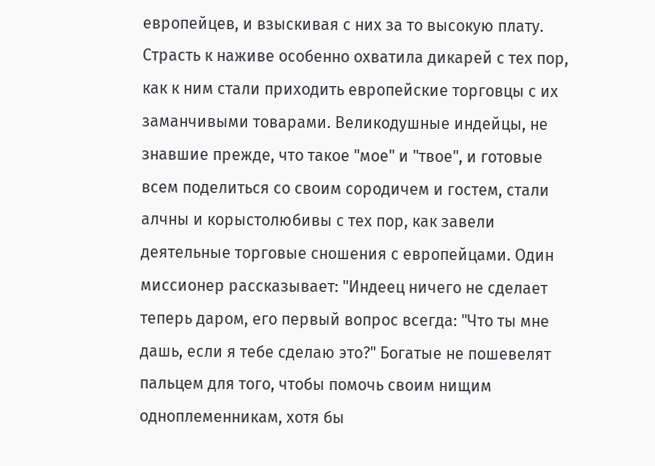европейцев, и взыскивая с них за то высокую плату.
Страсть к наживе особенно охватила дикарей с тех пор, как к ним стали приходить европейские торговцы с их заманчивыми товарами. Великодушные индейцы, не знавшие прежде, что такое "мое" и "твое", и готовые всем поделиться со своим сородичем и гостем, стали алчны и корыстолюбивы с тех пор, как завели деятельные торговые сношения с европейцами. Один миссионер рассказывает: "Индеец ничего не сделает теперь даром, его первый вопрос всегда: "Что ты мне дашь, если я тебе сделаю это?" Богатые не пошевелят пальцем для того, чтобы помочь своим нищим одноплеменникам, хотя бы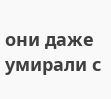они даже умирали с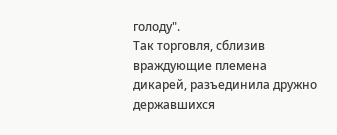голоду".
Так торговля, сблизив враждующие племена дикарей, разъединила дружно державшихся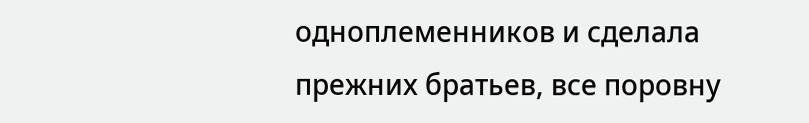одноплеменников и сделала прежних братьев, все поровну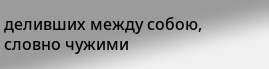деливших между собою, словно чужими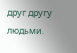друг другу людьми.